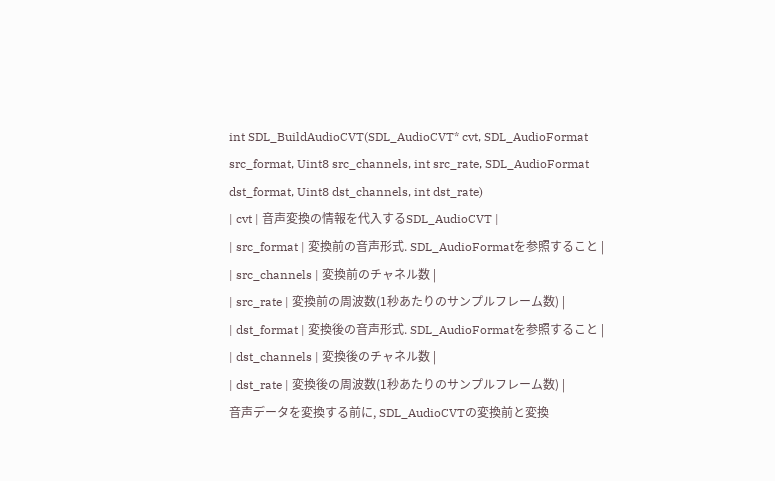int SDL_BuildAudioCVT(SDL_AudioCVT* cvt, SDL_AudioFormat src_format, Uint8 src_channels, int src_rate, SDL_AudioFormat dst_format, Uint8 dst_channels, int dst_rate)
| cvt | 音声変換の情報を代入するSDL_AudioCVT |
| src_format | 変換前の音声形式. SDL_AudioFormatを参照すること |
| src_channels | 変換前のチャネル数 |
| src_rate | 変換前の周波数(1秒あたりのサンプルフレーム数) |
| dst_format | 変換後の音声形式. SDL_AudioFormatを参照すること |
| dst_channels | 変換後のチャネル数 |
| dst_rate | 変換後の周波数(1秒あたりのサンプルフレーム数) |
音声データを変換する前に, SDL_AudioCVTの変換前と変換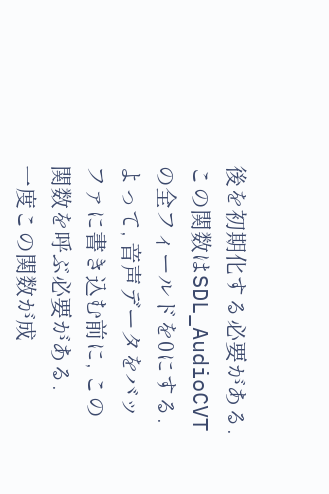後を初期化する必要がある.
この関数はSDL_AudioCVTの全フィールドを0にする. よって, 音声データをバッファに書き込む前に, この関数を呼ぶ必要がある.
一度この関数が成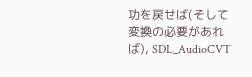功を戻せば(そして変換の必要があれば), SDL_AudioCVT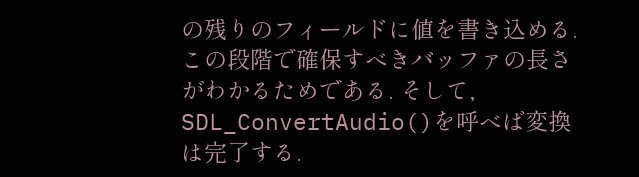の残りのフィールドに値を書き込める. この段階で確保すべきバッファの長さがわかるためである. そして, SDL_ConvertAudio()を呼べば変換は完了する.